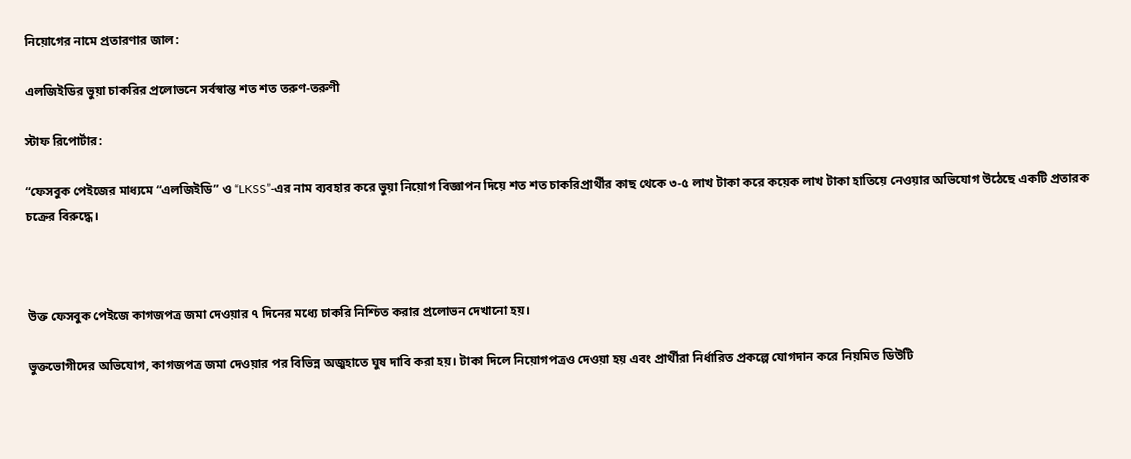নিয়োগের নামে প্রতারণার জাল:

এলজিইডির ভুয়া চাকরির প্রলোভনে সর্বস্বান্ত শত শত তরুণ-তরুণী

স্টাফ রিপোর্টার:

“ফেসবুক পেইজের মাধ্যমে “এলজিইডি” ও “LKSS”-এর নাম ব্যবহার করে ভুয়া নিয়োগ বিজ্ঞাপন দিয়ে শত শত চাকরিপ্রার্থীর কাছ থেকে ৩-৫ লাখ টাকা করে কয়েক লাখ টাকা হাতিয়ে নেওয়ার অভিযোগ উঠেছে একটি প্রতারক চক্রের বিরুদ্ধে।



উক্ত ফেসবুক পেইজে কাগজপত্র জমা দেওয়ার ৭ দিনের মধ্যে চাকরি নিশ্চিত করার প্রলোভন দেখানো হয়।

ভুক্তভোগীদের অভিযোগ, কাগজপত্র জমা দেওয়ার পর বিভিন্ন অজুহাতে ঘুষ দাবি করা হয়। টাকা দিলে নিয়োগপত্রও দেওয়া হয় এবং প্রার্থীরা নির্ধারিত প্রকল্পে যোগদান করে নিয়মিত ডিউটি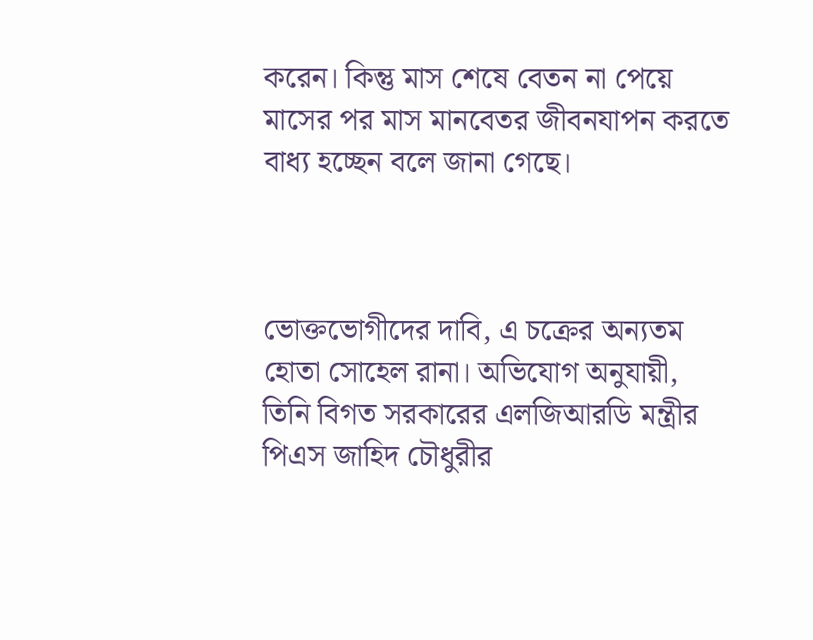করেন। কিন্তু মাস শেষে বেতন না পেয়ে মাসের পর মাস মানবেতর জীবনযাপন করতে বাধ্য হচ্ছেন বলে জানা গেছে।



ভোক্তভোগীদের দাবি, এ চক্রের অন্যতম হোতা সোহেল রানা। অভিযোগ অনুযায়ী, তিনি বিগত সরকারের এলজিআরডি মন্ত্রীর পিএস জাহিদ চৌধুরীর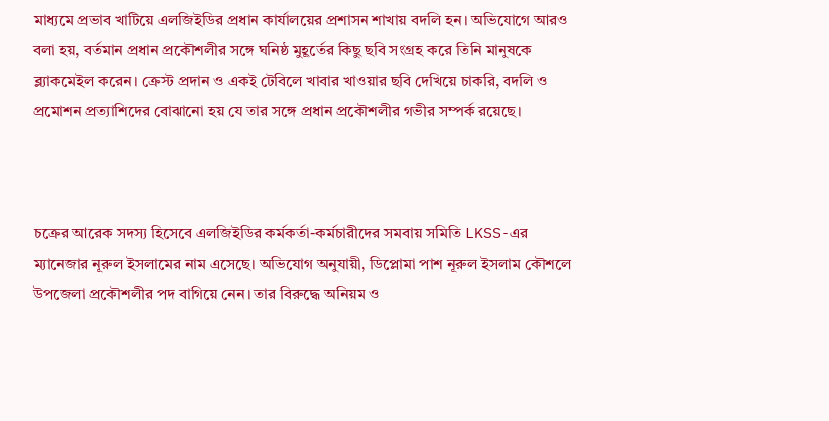মাধ্যমে প্রভাব খাটিয়ে এলজিইডির প্রধান কার্যালয়ের প্রশাসন শাখায় বদলি হন। অভিযোগে আরও বলা হয়, বর্তমান প্রধান প্রকৌশলীর সঙ্গে ঘনিষ্ঠ মুহূর্তের কিছু ছবি সংগ্রহ করে তিনি মানুষকে ব্ল্যাকমেইল করেন। ক্রেস্ট প্রদান ও একই টেবিলে খাবার খাওয়ার ছবি দেখিয়ে চাকরি, বদলি ও প্রমোশন প্রত্যাশিদের বোঝানো হয় যে তার সঙ্গে প্রধান প্রকৌশলীর গভীর সম্পর্ক রয়েছে।



চক্রের আরেক সদস্য হিসেবে এলজিইডির কর্মকর্তা-কর্মচারীদের সমবায় সমিতি LKSS-এর ম্যানেজার নূরুল ইসলামের নাম এসেছে। অভিযোগ অনুযায়ী, ডিপ্লোমা পাশ নূরুল ইসলাম কৌশলে উপজেলা প্রকৌশলীর পদ বাগিয়ে নেন। তার বিরুদ্ধে অনিয়ম ও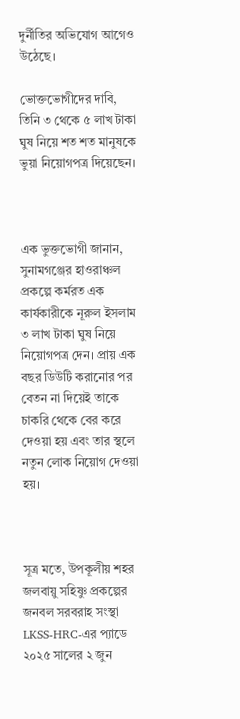দুর্নীতির অভিযোগ আগেও উঠেছে।

ভোক্তভোগীদের দাবি, তিনি ৩ থেকে ৫ লাখ টাকা ঘুষ নিয়ে শত শত মানুষকে ভুয়া নিয়োগপত্র দিয়েছেন।



এক ভুক্তভোগী জানান, সুনামগঞ্জের হাওরাঞ্চল প্রকল্পে কর্মরত এক কার্যকারীকে নূরুল ইসলাম ৩ লাখ টাকা ঘুষ নিয়ে নিয়োগপত্র দেন। প্রায় এক বছর ডিউটি করানোর পর বেতন না দিয়েই তাকে চাকরি থেকে বের করে দেওয়া হয় এবং তার স্থলে নতুন লোক নিয়োগ দেওয়া হয়।



সূত্র মতে, উপকূলীয় শহর জলবায়ু সহিষ্ণু প্রকল্পের জনবল সরবরাহ সংস্থা LKSS-HRC-এর প্যাডে ২০২৫ সালের ২ জুন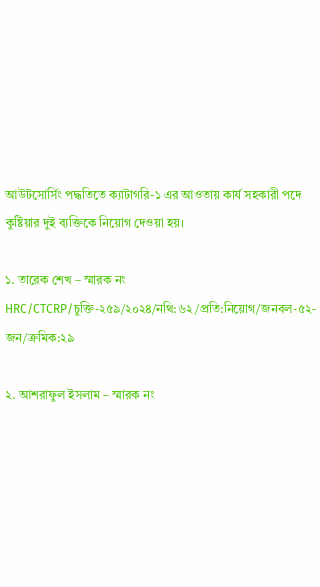আউটসোর্সিং পদ্ধতিতে ক্যাটাগরি-১ এর আওতায় কার্য সহকারী পদে কুষ্টিয়ার দুই ব্যক্তিকে নিয়োগ দেওয়া হয়।

১. তারেক শেখ – স্মারক নং HRC/CTCRP/চুক্তি-২৫৯/২০২৪/নথি:৬২/প্রতি:নিয়োগ/জনবল-৫২-জন/ক্রমিক:২৯

২. আশরাফুল ইসলাম – স্মারক নং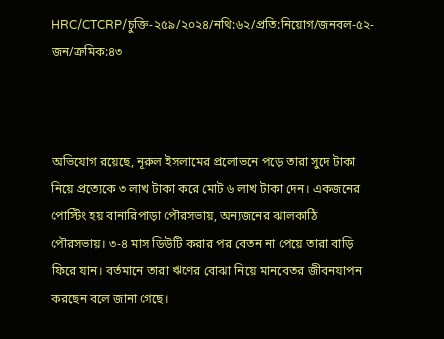HRC/CTCRP/চুক্তি-২৫৯/২০২৪/নথি:৬২/প্রতি:নিয়োগ/জনবল-৫২-জন/ক্রমিক:৪৩



অভিযোগ রয়েছে, নূরুল ইসলামের প্রলোভনে পড়ে তারা সুদে টাকা নিয়ে প্রত্যেকে ৩ লাখ টাকা করে মোট ৬ লাখ টাকা দেন। একজনের পোস্টিং হয় বানারিপাড়া পৌরসভায়, অন্যজনের ঝালকাঠি পৌরসভায়। ৩-৪ মাস ডিউটি করার পর বেতন না পেয়ে তারা বাড়ি ফিরে যান। বর্তমানে তারা ঋণের বোঝা নিয়ে মানবেতর জীবনযাপন করছেন বলে জানা গেছে।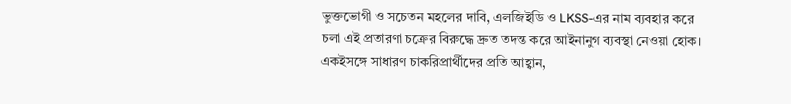ভুক্তভোগী ও সচেতন মহলের দাবি, এলজিইডি ও LKSS-এর নাম ব্যবহার করে চলা এই প্রতারণা চক্রের বিরুদ্ধে দ্রুত তদন্ত করে আইনানুগ ব্যবস্থা নেওয়া হোক। একইসঙ্গে সাধারণ চাকরিপ্রার্থীদের প্রতি আহ্বান,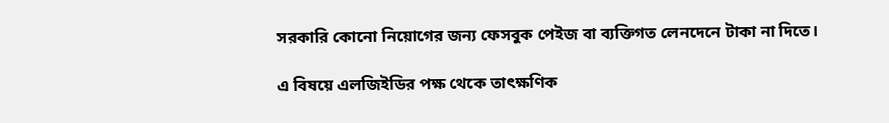সরকারি কোনো নিয়োগের জন্য ফেসবুক পেইজ বা ব্যক্তিগত লেনদেনে টাকা না দিতে।

এ বিষয়ে এলজিইডির পক্ষ থেকে তাৎক্ষণিক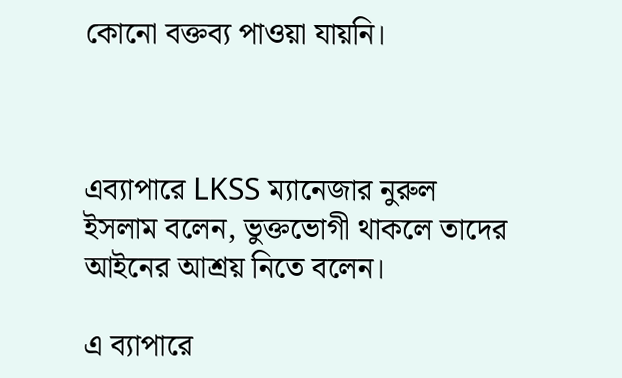কোনো বক্তব্য পাওয়া যায়নি।



এব্যাপারে LKSS ম্যানেজার নুরুল ইসলাম বলেন, ভুক্তভোগী থাকলে তাদের আইনের আশ্রয় নিতে বলেন।

এ ব্যাপারে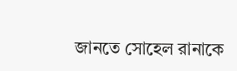জানতে সোহেল রানাকে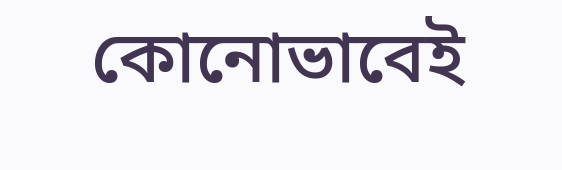কোনোভাবেই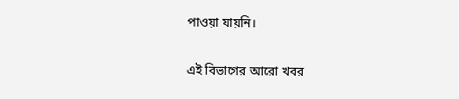পাওয়া যায়নি।

এই বিভাগের আরো খবর